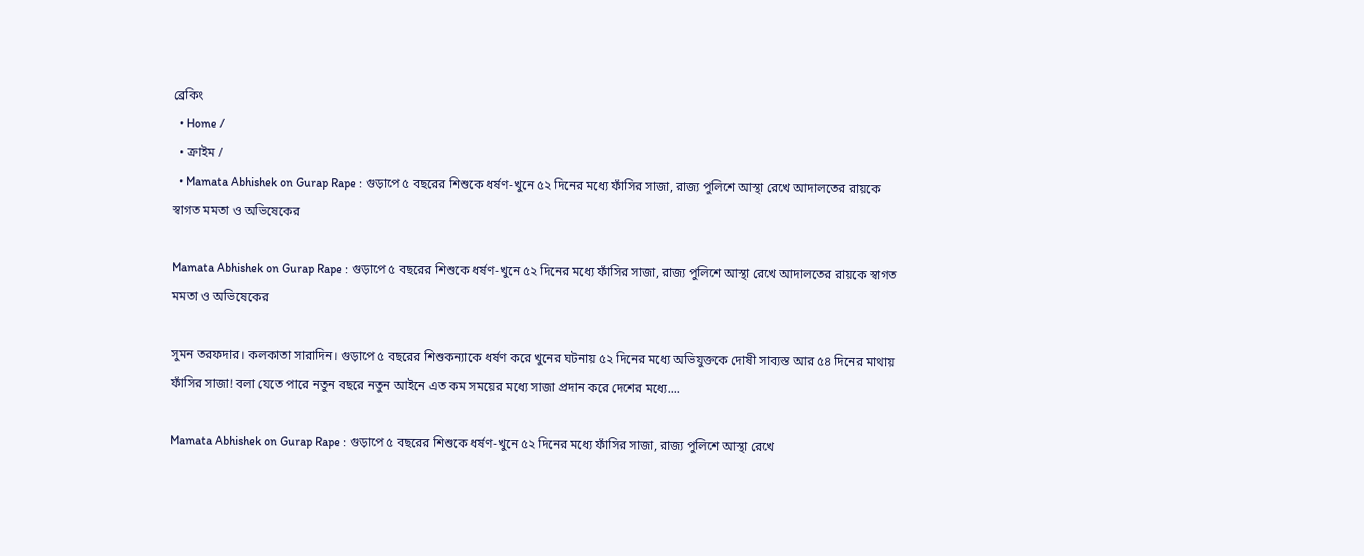ব্রেকিং
  • Home /
  • ক্রাইম /
  • Mamata Abhishek on Gurap Rape : গুড়াপে ৫ বছরের শিশুকে ধর্ষণ-খুনে ৫২ দিনের মধ্যে ফাঁসির সাজা, রাজ্য পুলিশে আস্থা রেখে আদালতের রায়কে স্বাগত মমতা ও অভিষেকের

Mamata Abhishek on Gurap Rape : গুড়াপে ৫ বছরের শিশুকে ধর্ষণ-খুনে ৫২ দিনের মধ্যে ফাঁসির সাজা, রাজ্য পুলিশে আস্থা রেখে আদালতের রায়কে স্বাগত মমতা ও অভিষেকের

সুমন তরফদার। কলকাতা সারাদিন। গুড়াপে ৫ বছরের শিশুকন্যাকে ধর্ষণ করে খুনের ঘটনায় ৫২ দিনের মধ্যে অভিযুক্তকে দোষী সাব্যস্ত আর ৫৪ দিনের মাথায় ফাঁসির সাজা! বলা যেতে পারে নতুন বছরে নতুন আইনে এত কম সময়ের মধ্যে সাজা প্রদান করে দেশের মধ্যে....

Mamata Abhishek on Gurap Rape : গুড়াপে ৫ বছরের শিশুকে ধর্ষণ-খুনে ৫২ দিনের মধ্যে ফাঁসির সাজা, রাজ্য পুলিশে আস্থা রেখে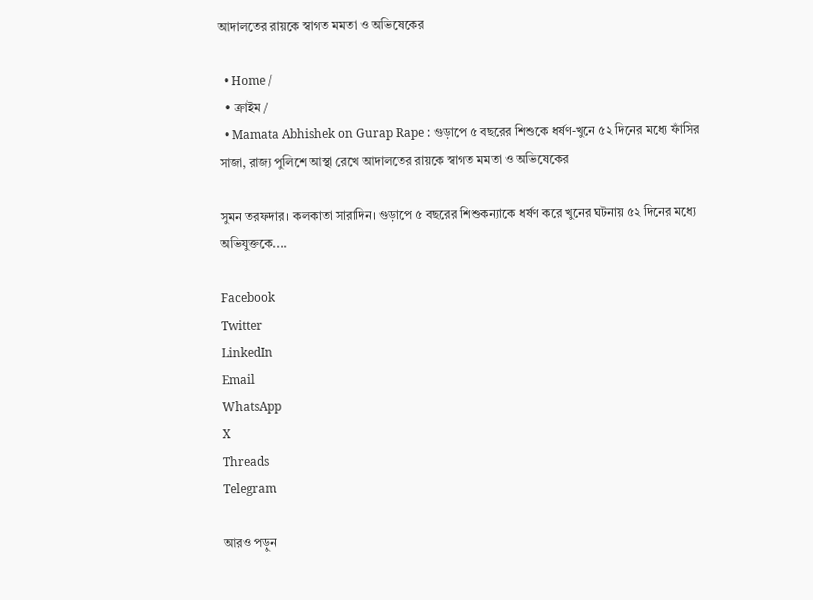আদালতের রায়কে স্বাগত মমতা ও অভিষেকের

  • Home /
  • ক্রাইম /
  • Mamata Abhishek on Gurap Rape : গুড়াপে ৫ বছরের শিশুকে ধর্ষণ-খুনে ৫২ দিনের মধ্যে ফাঁসির সাজা, রাজ্য পুলিশে আস্থা রেখে আদালতের রায়কে স্বাগত মমতা ও অভিষেকের

সুমন তরফদার। কলকাতা সারাদিন। গুড়াপে ৫ বছরের শিশুকন্যাকে ধর্ষণ করে খুনের ঘটনায় ৫২ দিনের মধ্যে অভিযুক্তকে....

Facebook
Twitter
LinkedIn
Email
WhatsApp
X
Threads
Telegram

আরও পড়ুন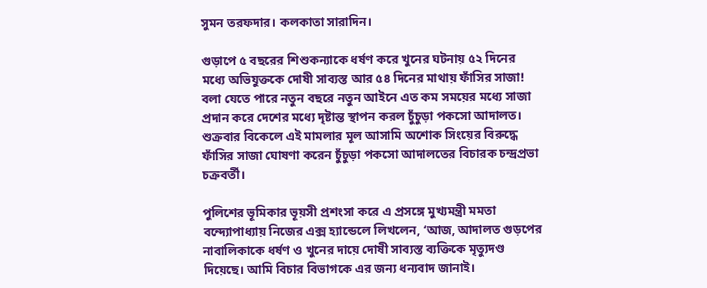সুমন তরফদার। কলকাতা সারাদিন।

গুড়াপে ৫ বছরের শিশুকন্যাকে ধর্ষণ করে খুনের ঘটনায় ৫২ দিনের মধ্যে অভিযুক্তকে দোষী সাব্যস্ত আর ৫৪ দিনের মাথায় ফাঁসির সাজা! বলা যেতে পারে নতুন বছরে নতুন আইনে এত কম সময়ের মধ্যে সাজা প্রদান করে দেশের মধ্যে দৃষ্টান্ত স্থাপন করল চুঁচুড়া পকসো আদালত। শুক্রবার বিকেলে এই মামলার মূল আসামি অশোক সিংয়ের বিরুদ্ধে ফাঁসির সাজা ঘোষণা করেন চুঁচুড়া পকসো আদালতের বিচারক চন্দ্রপ্রভা চক্রবর্তী।

পুলিশের ভূমিকার ভূয়সী প্রশংসা করে এ প্রসঙ্গে মুখ্যমন্ত্রী মমতা বন্দ্যোপাধ্যায় নিজের এক্স হ্যান্ডেলে লিখলেন, ‘আজ, আদালত গুড়পের নাবালিকাকে ধর্ষণ ও খুনের দায়ে দোষী সাব্যস্ত ব্যক্তিকে মৃত্যুদণ্ড দিয়েছে। আমি বিচার বিভাগকে এর জন্য ধন্যবাদ জানাই।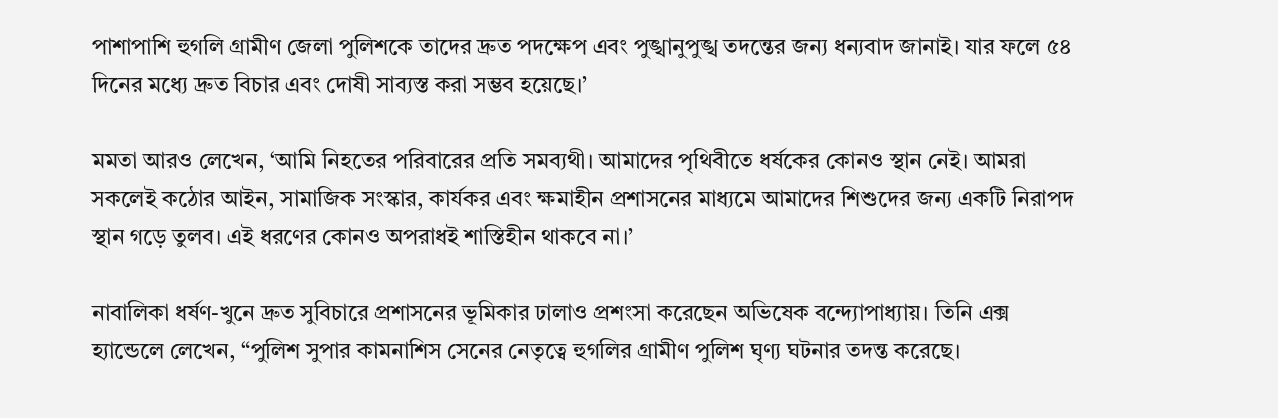পাশাপাশি হুগলি গ্রামীণ জেলা পুলিশকে তাদের দ্রুত পদক্ষেপ এবং পুঙ্খানুপুঙ্খ তদন্তের জন্য ধন্যবাদ জানাই। যার ফলে ৫৪ দিনের মধ্যে দ্রুত বিচার এবং দোষী সাব্যস্ত করা সম্ভব হয়েছে।’

মমতা আরও লেখেন, ‘আমি নিহতের পরিবারের প্রতি সমব্যথী। আমাদের পৃথিবীতে ধর্ষকের কোনও স্থান নেই। আমরা সকলেই কঠোর আইন, সামাজিক সংস্কার, কার্যকর এবং ক্ষমাহীন প্রশাসনের মাধ্যমে আমাদের শিশুদের জন্য একটি নিরাপদ স্থান গড়ে তুলব। এই ধরণের কোনও অপরাধই শাস্তিহীন থাকবে না।’

নাবালিকা ধর্ষণ-খুনে দ্রুত সুবিচারে প্রশাসনের ভূমিকার ঢালাও প্রশংসা করেছেন অভিষেক বন্দ্যোপাধ্যায়। তিনি এক্স হ্যান্ডেলে লেখেন, “পুলিশ সুপার কামনাশিস সেনের নেতৃত্বে হুগলির গ্রামীণ পুলিশ ঘৃণ্য ঘটনার তদন্ত করেছে।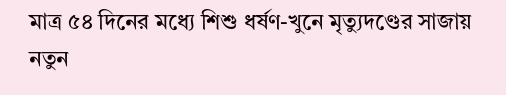মাত্র ৫৪ দিনের মধ্যে শিশু ধর্ষণ-খুনে মৃত্যুদণ্ডের সাজায় নতুন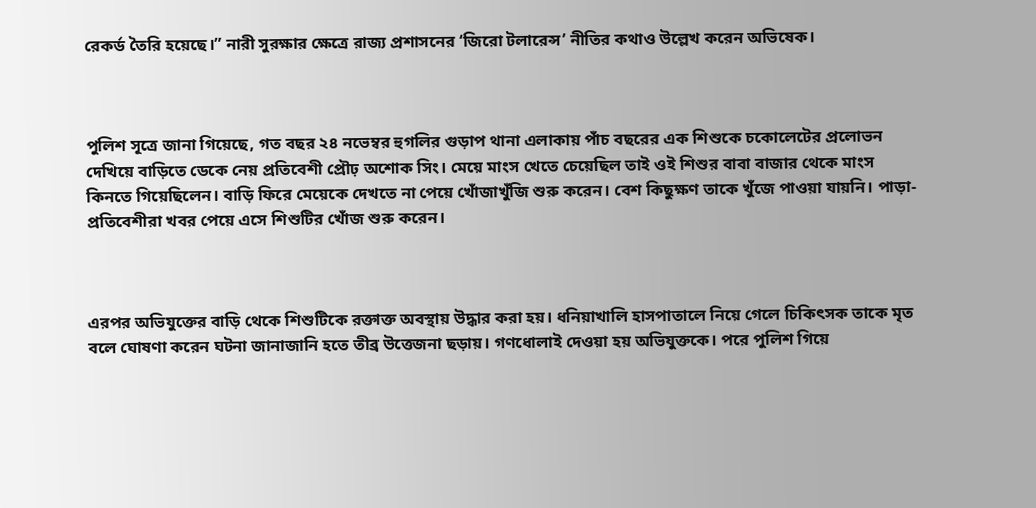রেকর্ড তৈরি হয়েছে।” নারী সুরক্ষার ক্ষেত্রে রাজ্য প্রশাসনের ‘জিরো টলারেন্স’ নীতির কথাও উল্লেখ করেন অভিষেক।



পুলিশ সূত্রে জানা গিয়েছে, গত বছর ২৪ নভেম্বর হুগলির গুড়াপ থানা এলাকায় পাঁচ বছরের এক শিশুকে চকোলেটের প্রলোভন দেখিয়ে বাড়িতে ডেকে নেয় প্রতিবেশী প্রৌঢ় অশোক সিং। মেয়ে মাংস খেতে চেয়েছিল তাই ওই শিশুর বাবা বাজার থেকে মাংস কিনতে গিয়েছিলেন। বাড়ি ফিরে মেয়েকে দেখতে না পেয়ে খোঁজাখুঁজি শুরু করেন। বেশ কিছুক্ষণ তাকে খুঁজে পাওয়া যায়নি। পাড়া-প্রতিবেশীরা খবর পেয়ে এসে শিশুটির খোঁজ শুরু করেন।



এরপর অভিযুক্তের বাড়ি থেকে শিশুটিকে রক্তাক্ত অবস্থায় উদ্ধার করা হয়। ধনিয়াখালি হাসপাতালে নিয়ে গেলে চিকিৎসক তাকে মৃত বলে ঘোষণা করেন ঘটনা জানাজানি হতে তীব্র উত্তেজনা ছড়ায়। গণধোলাই দেওয়া হয় অভিযুক্তকে। পরে পুলিশ গিয়ে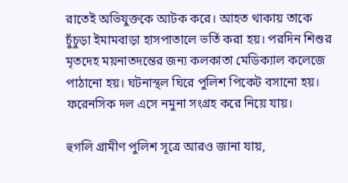রাতেই অভিযুক্তকে আটক করে। আহত থাকায় তাকে চুঁচুড়া ইমামবাড়া হাসপাতালে ভর্তি করা হয়। পরদিন শিশুর মৃতদেহ ময়নাতদন্তের জন্য কলকাতা মেডিক্যাল কলেজে পাঠানো হয়। ঘটনাস্থল ঘিরে পুলিশ পিকেট বসানো হয়। ফরেনসিক দল এসে নমুনা সংগ্রহ করে নিয়ে যায়।

হুগলি গ্রামীণ পুলিশ সূত্রে আরও জানা যায়,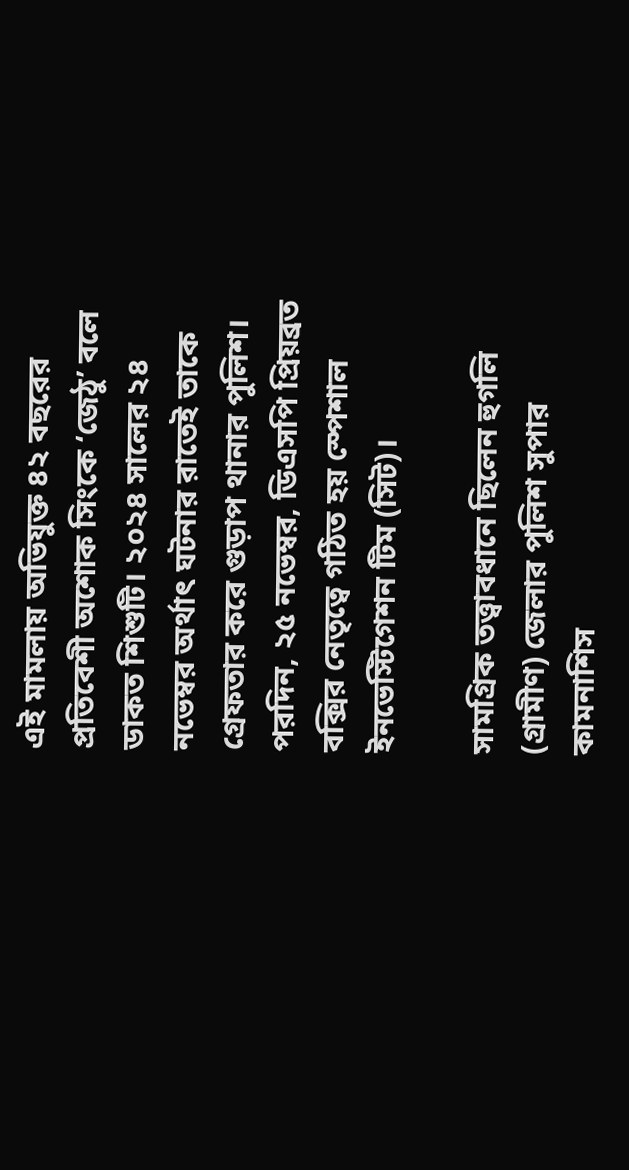এই মামলায় অভিযুক্ত ৪২ বছরের প্রতিবেশী অশোক সিংকে ‘জেঠু’ বলে ডাকত শিশুটি। ২০২৪ সালের ২৪ নভেম্বর অর্থাৎ ঘটনার রাতেই তাকে গ্রেফতার করে গুড়াপ থানার পুলিশ। পরদিন, ২৫ নভেম্বর, ডিএসপি প্রিয়ব্রত বক্সির নেতৃত্বে গঠিত হয় স্পেশাল ইনভেস্টিগেশন টিম (সিট)।

সামগ্রিক তত্ত্বাবধানে ছিলেন হুগলি (গ্রামীণ) জেলার পুলিশ সুপার কামনাশিস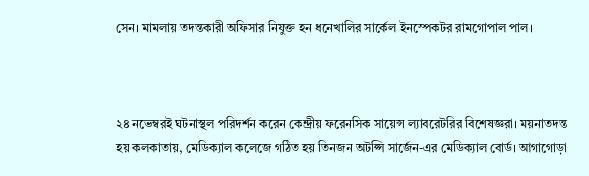সেন। মামলায় তদন্তকারী অফিসার নিযুক্ত হন ধনেখালির সার্কেল ইনস্পেকটর রামগোপাল পাল।



২৪ নভেম্বরই ঘটনাস্থল পরিদর্শন করেন কেন্দ্রীয় ফরেনসিক সায়েন্স ল্যাবরেটরির বিশেষজ্ঞরা। ময়নাতদন্ত হয় কলকাতায়, মেডিক্যাল কলেজে গঠিত হয় তিনজন অটপ্সি সার্জেন-এর মেডিক্যাল বোর্ড। আগাগোড়া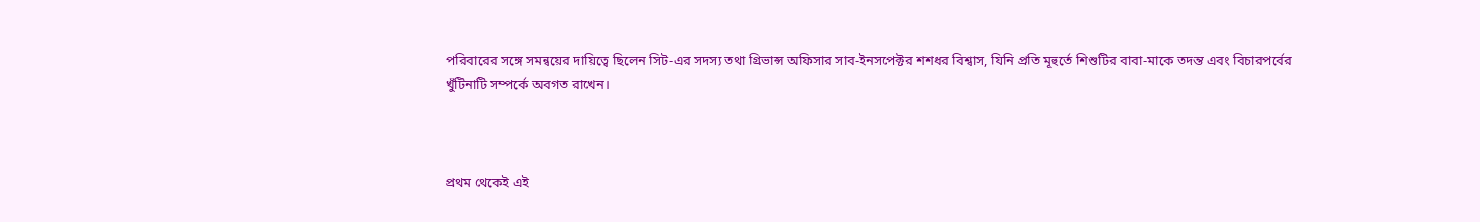পরিবারের সঙ্গে সমন্বয়ের দায়িত্বে ছিলেন সিট-এর সদস্য তথা গ্রিভান্স অফিসার সাব-ইনসপেক্টর শশধর বিশ্বাস, যিনি প্রতি মূহুর্তে শিশুটির বাবা-মাকে তদন্ত এবং বিচারপর্বের খুঁটিনাটি সম্পর্কে অবগত রাখেন।



প্রথম থেকেই এই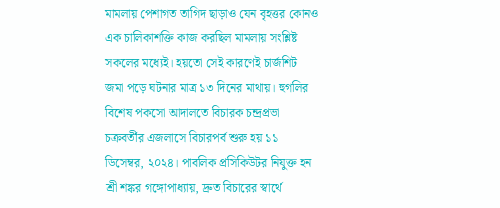মামলায় পেশাগত তাগিদ ছাড়াও যেন বৃহত্তর কোনও এক চালিকাশক্তি কাজ করছিল মামলায় সংশ্লিষ্ট সকলের মধ্যেই। হয়তো সেই কারণেই চার্জশিট জমা পড়ে ঘটনার মাত্র ১৩ দিনের মাথায়। হুগলির বিশেষ পকসো আদালতে বিচারক চন্দ্রপ্রভা চক্রবর্তীর এজলাসে বিচারপর্ব শুরু হয় ১১ ডিসেম্বর, ২০২৪। পাবলিক প্রসিকিউটর নিযুক্ত হন শ্রী শঙ্কর গঙ্গোপাধ্যায়, দ্রুত বিচারের স্বার্থে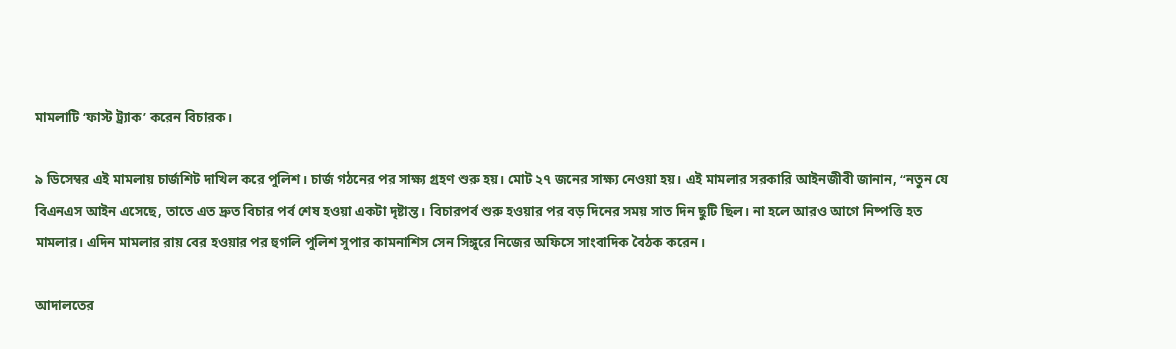মামলাটি ‘ফাস্ট ট্র্যাক’ করেন বিচারক।

৯ ডিসেম্বর এই মামলায় চার্জশিট দাখিল করে পুলিশ। চার্জ গঠনের পর সাক্ষ্য গ্রহণ শুরু হয়। মোট ২৭ জনের সাক্ষ্য নেওয়া হয়। এই মামলার সরকারি আইনজীবী জানান, “নতুন যে বিএনএস আইন এসেছে, তাতে এত দ্রুত বিচার পর্ব শেষ হওয়া একটা দৃষ্টান্ত। বিচারপর্ব শুরু হওয়ার পর বড় দিনের সময় সাত দিন ছুটি ছিল। না হলে আরও আগে নিষ্পত্তি হত মামলার। এদিন মামলার রায় বের হওয়ার পর হুগলি পুলিশ সুপার কামনাশিস সেন সিঙ্গুরে নিজের অফিসে সাংবাদিক বৈঠক করেন।

আদালতের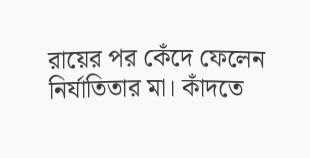রায়ের পর কেঁদে ফেলেন নির্যাতিতার মা। কাঁদতে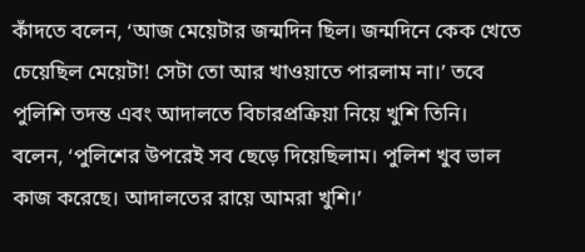কাঁদতে বলেন, ‘আজ মেয়েটার জন্মদিন ছিল। জন্মদিনে কেক খেতে চেয়েছিল মেয়েটা! সেটা তো আর খাওয়াতে পারলাম না।’ তবে পুলিশি তদন্ত এবং আদালতে বিচারপ্রক্রিয়া নিয়ে খুশি তিনি। বলেন, ‘পুলিশের উপরেই সব ছেড়ে দিয়েছিলাম। পুলিশ খুব ভাল কাজ করেছে। আদালতের রায়ে আমরা খুশি।’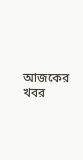আজকের খবর